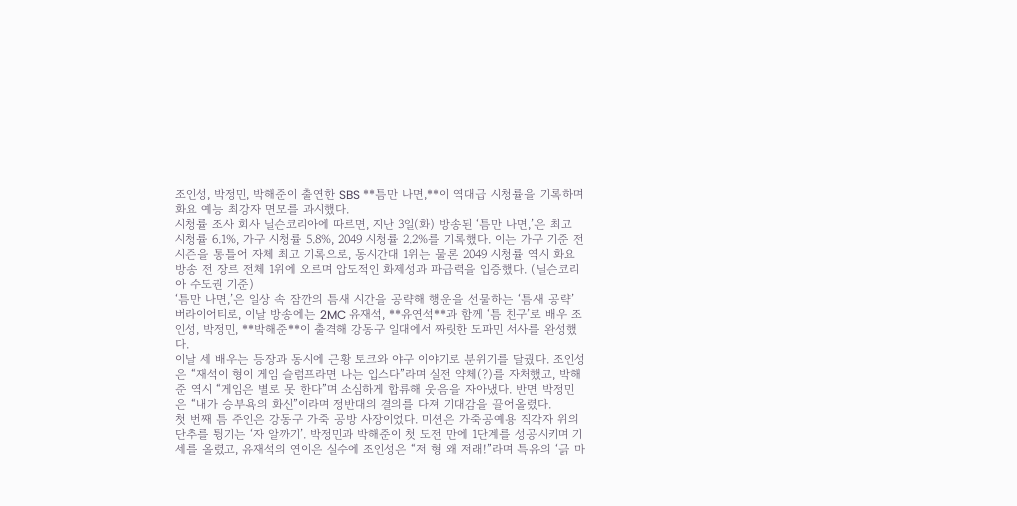조인성, 박정민, 박해준이 출연한 SBS **틈만 나면,**이 역대급 시청률을 기록하며 화요 예능 최강자 면모를 과시했다.
시청률 조사 회사 닐슨코리아에 따르면, 지난 3일(화) 방송된 ‘틈만 나면,’은 최고 시청률 6.1%, 가구 시청률 5.8%, 2049 시청률 2.2%를 기록했다. 이는 가구 기준 전 시즌을 통틀어 자체 최고 기록으로, 동시간대 1위는 물론 2049 시청률 역시 화요 방송 전 장르 전체 1위에 오르며 압도적인 화제성과 파급력을 입증했다. (닐슨코리아 수도권 기준)
‘틈만 나면,’은 일상 속 잠깐의 틈새 시간을 공략해 행운을 선물하는 ‘틈새 공략’ 버라이어티로, 이날 방송에는 2MC 유재석, **유연석**과 함께 ‘틈 친구’로 배우 조인성, 박정민, **박해준**이 출격해 강동구 일대에서 짜릿한 도파민 서사를 완성했다.
이날 세 배우는 등장과 동시에 근황 토크와 야구 이야기로 분위기를 달궜다. 조인성은 “재석이 형이 게임 슬럼프라면 나는 입스다”라며 실전 약체(?)를 자처했고, 박해준 역시 “게임은 별로 못 한다”며 소심하게 합류해 웃음을 자아냈다. 반면 박정민은 “내가 승부욕의 화신”이라며 정반대의 결의를 다져 기대감을 끌어올렸다.
첫 번째 틈 주인은 강동구 가죽 공방 사장이었다. 미션은 가죽공예용 직각자 위의 단추를 튕기는 ‘자 알까기’. 박정민과 박해준이 첫 도전 만에 1단계를 성공시키며 기세를 올렸고, 유재석의 연이은 실수에 조인성은 “저 형 왜 저래!”라며 특유의 ‘긁 마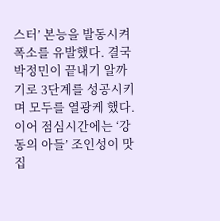스터’ 본능을 발동시켜 폭소를 유발했다. 결국 박정민이 끝내기 알까기로 3단계를 성공시키며 모두를 열광케 했다.
이어 점심시간에는 ‘강동의 아들’ 조인성이 맛집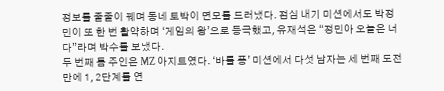정보를 줄줄이 꿰며 동네 토박이 면모를 드러냈다. 점심 내기 미션에서도 박정민이 또 한 번 활약하며 ‘게임의 왕’으로 등극했고, 유재석은 “정민아 오늘은 너다”라며 박수를 보냈다.
두 번째 틈 주인은 MZ 아지트였다. ‘바틀 퐁’ 미션에서 다섯 남자는 세 번째 도전 만에 1, 2단계를 연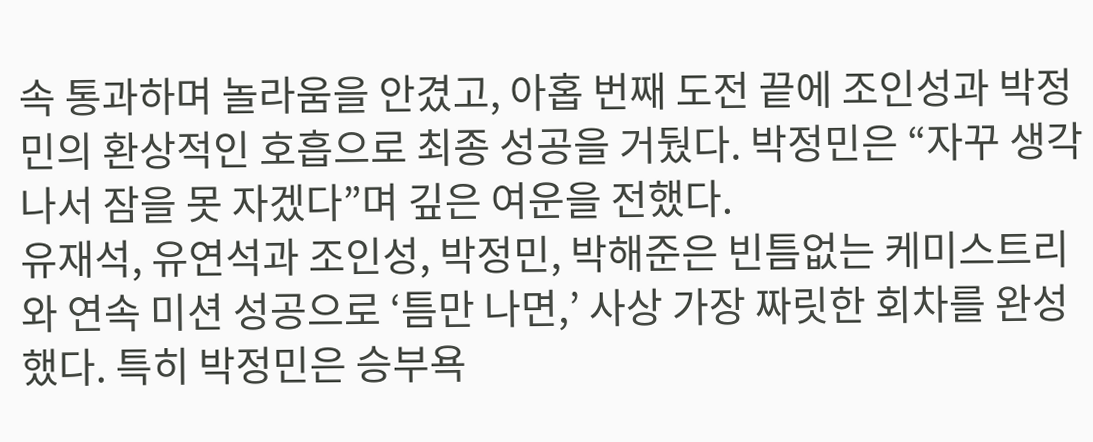속 통과하며 놀라움을 안겼고, 아홉 번째 도전 끝에 조인성과 박정민의 환상적인 호흡으로 최종 성공을 거뒀다. 박정민은 “자꾸 생각나서 잠을 못 자겠다”며 깊은 여운을 전했다.
유재석, 유연석과 조인성, 박정민, 박해준은 빈틈없는 케미스트리와 연속 미션 성공으로 ‘틈만 나면,’ 사상 가장 짜릿한 회차를 완성했다. 특히 박정민은 승부욕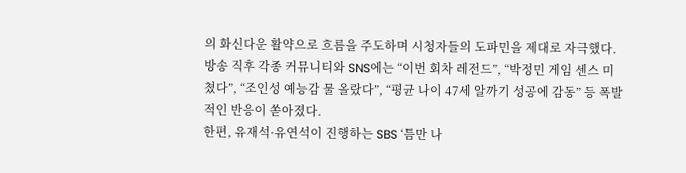의 화신다운 활약으로 흐름을 주도하며 시청자들의 도파민을 제대로 자극했다.
방송 직후 각종 커뮤니티와 SNS에는 “이번 회차 레전드”, “박정민 게임 센스 미쳤다”, “조인성 예능감 물 올랐다”, “평균 나이 47세 알까기 성공에 감동” 등 폭발적인 반응이 쏟아졌다.
한편, 유재석·유연석이 진행하는 SBS ‘틈만 나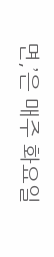면,’은 매주 화요일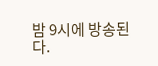밤 9시에 방송된다.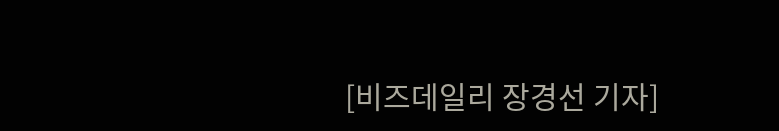[비즈데일리 장경선 기자]